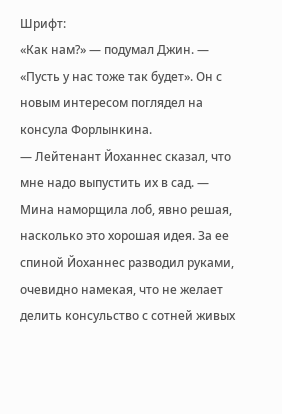Шрифт:
«Как нам?» — подумал Джин. — «Пусть у нас тоже так будет». Он с новым интересом поглядел на консула Форлынкина.
— Лейтенант Йоханнес сказал, что мне надо выпустить их в сад. — Мина наморщила лоб, явно решая, насколько это хорошая идея. За ее спиной Йоханнес разводил руками, очевидно намекая, что не желает делить консульство с сотней живых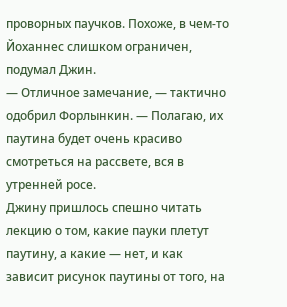проворных паучков. Похоже, в чем-то Йоханнес слишком ограничен, подумал Джин.
— Отличное замечание, — тактично одобрил Форлынкин. — Полагаю, их паутина будет очень красиво смотреться на рассвете, вся в утренней росе.
Джину пришлось спешно читать лекцию о том, какие пауки плетут паутину, а какие — нет, и как зависит рисунок паутины от того, на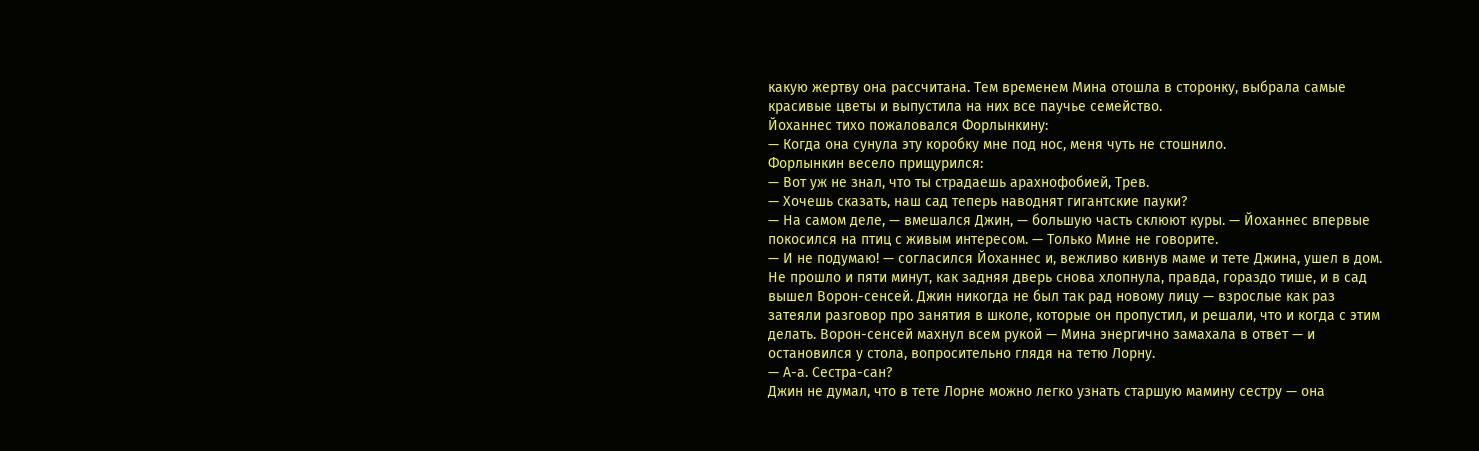какую жертву она рассчитана. Тем временем Мина отошла в сторонку, выбрала самые красивые цветы и выпустила на них все паучье семейство.
Йоханнес тихо пожаловался Форлынкину:
— Когда она сунула эту коробку мне под нос, меня чуть не стошнило.
Форлынкин весело прищурился:
— Вот уж не знал, что ты страдаешь арахнофобией, Трев.
— Хочешь сказать, наш сад теперь наводнят гигантские пауки?
— На самом деле, — вмешался Джин, — большую часть склюют куры. — Йоханнес впервые покосился на птиц с живым интересом. — Только Мине не говорите.
— И не подумаю! — согласился Йоханнес и, вежливо кивнув маме и тете Джина, ушел в дом.
Не прошло и пяти минут, как задняя дверь снова хлопнула, правда, гораздо тише, и в сад вышел Ворон-сенсей. Джин никогда не был так рад новому лицу — взрослые как раз затеяли разговор про занятия в школе, которые он пропустил, и решали, что и когда с этим делать. Ворон-сенсей махнул всем рукой — Мина энергично замахала в ответ — и остановился у стола, вопросительно глядя на тетю Лорну.
— А-а. Сестра-сан?
Джин не думал, что в тете Лорне можно легко узнать старшую мамину сестру — она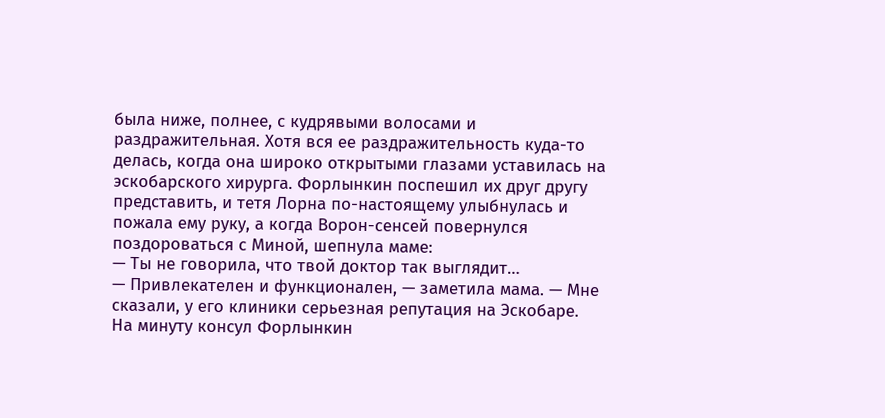была ниже, полнее, с кудрявыми волосами и раздражительная. Хотя вся ее раздражительность куда-то делась, когда она широко открытыми глазами уставилась на эскобарского хирурга. Форлынкин поспешил их друг другу представить, и тетя Лорна по-настоящему улыбнулась и пожала ему руку, а когда Ворон-сенсей повернулся поздороваться с Миной, шепнула маме:
— Ты не говорила, что твой доктор так выглядит…
— Привлекателен и функционален, — заметила мама. — Мне сказали, у его клиники серьезная репутация на Эскобаре.
На минуту консул Форлынкин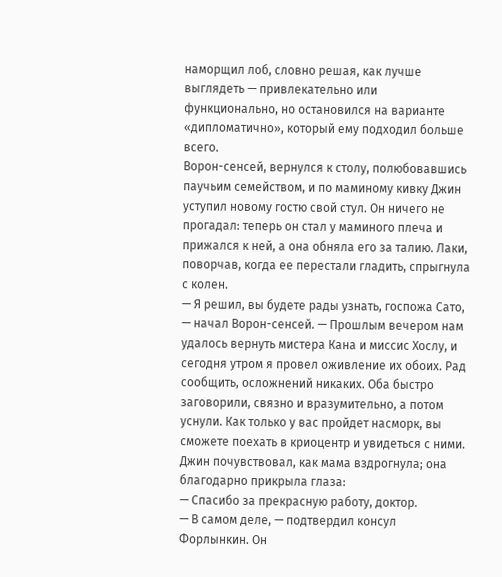наморщил лоб, словно решая, как лучше выглядеть — привлекательно или функционально, но остановился на варианте «дипломатично», который ему подходил больше всего.
Ворон-сенсей, вернулся к столу, полюбовавшись паучьим семейством, и по маминому кивку Джин уступил новому гостю свой стул. Он ничего не прогадал: теперь он стал у маминого плеча и прижался к ней, а она обняла его за талию. Лаки, поворчав, когда ее перестали гладить, спрыгнула с колен.
— Я решил, вы будете рады узнать, госпожа Сато, — начал Ворон-сенсей. — Прошлым вечером нам удалось вернуть мистера Кана и миссис Хослу, и сегодня утром я провел оживление их обоих. Рад сообщить, осложнений никаких. Оба быстро заговорили, связно и вразумительно, а потом уснули. Как только у вас пройдет насморк, вы сможете поехать в криоцентр и увидеться с ними.
Джин почувствовал, как мама вздрогнула; она благодарно прикрыла глаза:
— Спасибо за прекрасную работу, доктор.
— В самом деле, — подтвердил консул Форлынкин. Он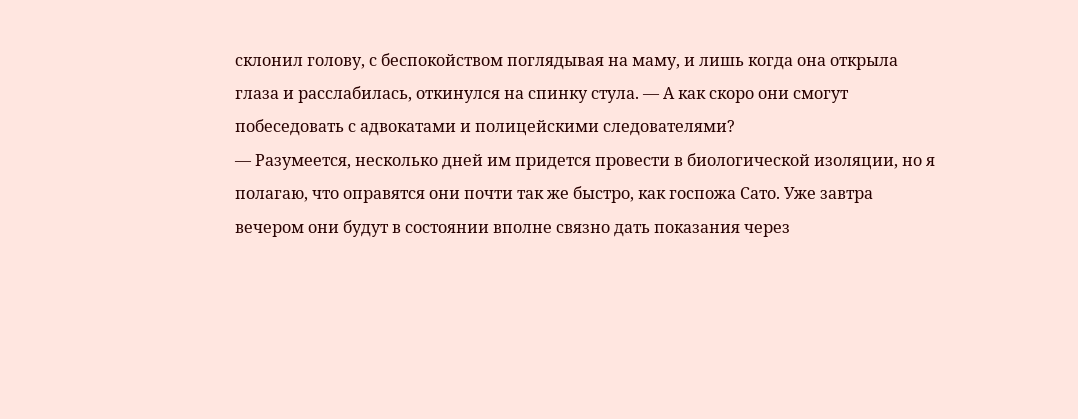склонил голову, с беспокойством поглядывая на маму, и лишь когда она открыла глаза и расслабилась, откинулся на спинку стула. — А как скоро они смогут побеседовать с адвокатами и полицейскими следователями?
— Разумеется, несколько дней им придется провести в биологической изоляции, но я полагаю, что оправятся они почти так же быстро, как госпожа Сато. Уже завтра вечером они будут в состоянии вполне связно дать показания через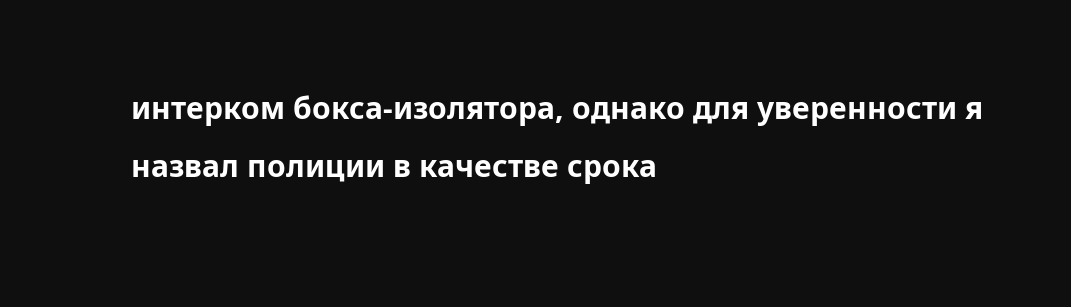интерком бокса-изолятора, однако для уверенности я назвал полиции в качестве срока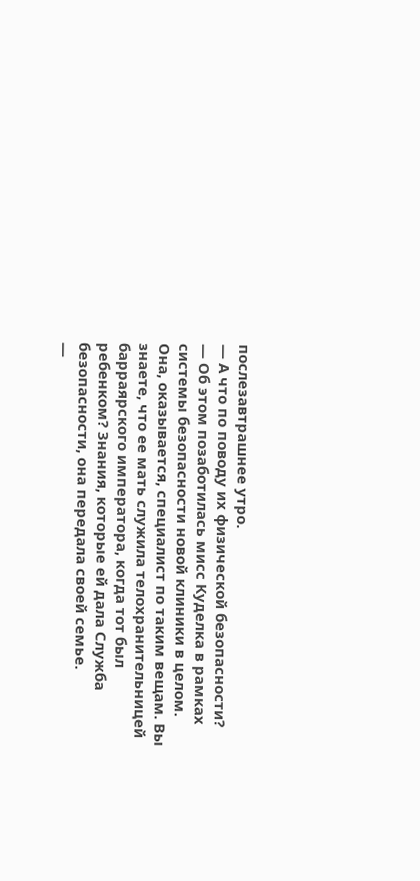послезавтрашнее утро.
— А что по поводу их физической безопасности?
— Об этом позаботилась мисс Куделка в рамках системы безопасности новой клиники в целом. Она, оказывается, специалист по таким вещам. Вы знаете, что ее мать служила телохранительницей барраярского императора, когда тот был ребенком? Знания, которые ей дала Служба безопасности, она передала своей семье.
—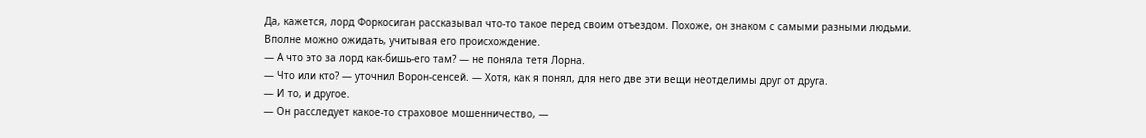Да, кажется, лорд Форкосиган рассказывал что-то такое перед своим отъездом. Похоже, он знаком с самыми разными людьми. Вполне можно ожидать, учитывая его происхождение.
— А что это за лорд как-бишь-его там? — не поняла тетя Лорна.
— Что или кто? — уточнил Ворон-сенсей. — Хотя, как я понял, для него две эти вещи неотделимы друг от друга.
— И то, и другое.
— Он расследует какое-то страховое мошенничество, —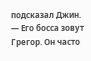подсказал Джин. — Его босса зовут Грегор. Он часто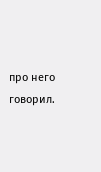про него говорил.